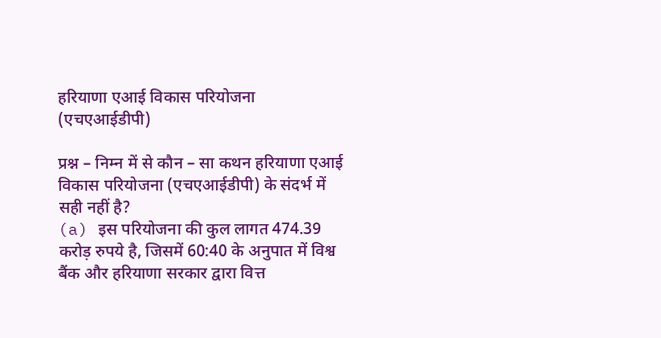हरियाणा एआई विकास परियोजना (एचएआईडीपी)

प्रश्न – निम्न में से कौन – सा कथन हरियाणा एआई विकास परियोजना (एचएआईडीपी) के संदर्भ में सही नहीं है?
(a) इस परियोजना की कुल लागत 474.39 करोड़ रुपये है, जिसमें 60:40 के अनुपात में विश्व बैंक और हरियाणा सरकार द्वारा वित्त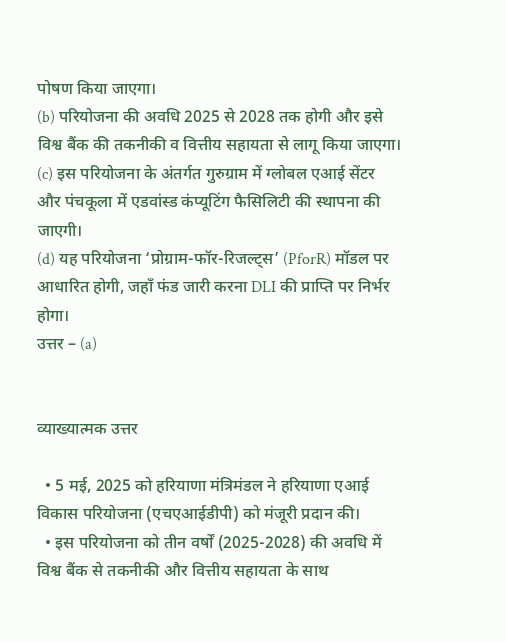पोषण किया जाएगा।
(b) परियोजना की अवधि 2025 से 2028 तक होगी और इसे विश्व बैंक की तकनीकी व वित्तीय सहायता से लागू किया जाएगा।
(c) इस परियोजना के अंतर्गत गुरुग्राम में ग्लोबल एआई सेंटर और पंचकूला में एडवांस्ड कंप्यूटिंग फैसिलिटी की स्थापना की जाएगी।
(d) यह परियोजना ‘प्रोग्राम-फॉर-रिजल्ट्स’ (PforR) मॉडल पर आधारित होगी, जहाँ फंड जारी करना DLI की प्राप्ति पर निर्भर होगा।
उत्तर – (a)


व्याख्यात्मक उत्तर

  • 5 मई, 2025 को हरियाणा मंत्रिमंडल ने हरियाणा एआई विकास परियोजना (एचएआईडीपी) को मंजूरी प्रदान की।
  • इस परियोजना को तीन वर्षों (2025-2028) की अवधि में विश्व बैंक से तकनीकी और वित्तीय सहायता के साथ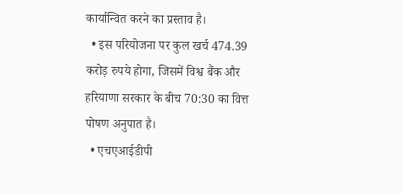कार्यान्वित करने का प्रस्ताव है।
  • इस परियोजना पर कुल खर्च 474.39 करोड़ रुपये होगा, जिसमें विश्व बैंक और हरियाणा सरकार के बीच 70:30 का वित्त पोषण अनुपात है।
  • एचएआईडीपी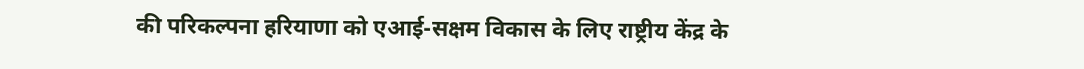की परिकल्पना हरियाणा को एआई-सक्षम विकास के लिए राष्ट्रीय केंद्र के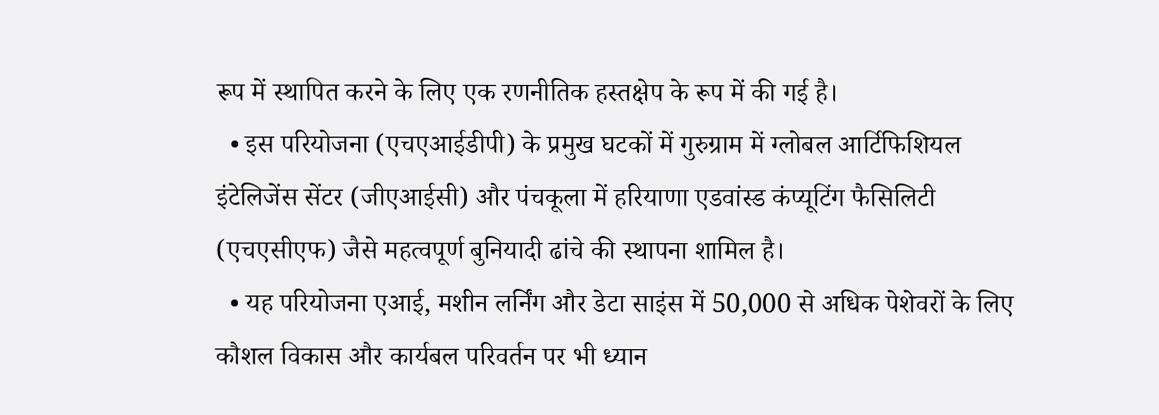रूप में स्थापित करने के लिए एक रणनीतिक हस्तक्षेप के रूप में की गई है।
  • इस परियोजना (एचएआईडीपी) के प्रमुख घटकों में गुरुग्राम में ग्लोबल आर्टिफिशियल इंटेलिजेंस सेंटर (जीएआईसी) और पंचकूला में हरियाणा एडवांस्ड कंप्यूटिंग फैसिलिटी (एचएसीएफ) जैसे महत्वपूर्ण बुनियादी ढांचे की स्थापना शामिल है।
  • यह परियोजना एआई, मशीन लर्निंग और डेटा साइंस में 50,000 से अधिक पेशेवरों के लिए कौशल विकास और कार्यबल परिवर्तन पर भी ध्यान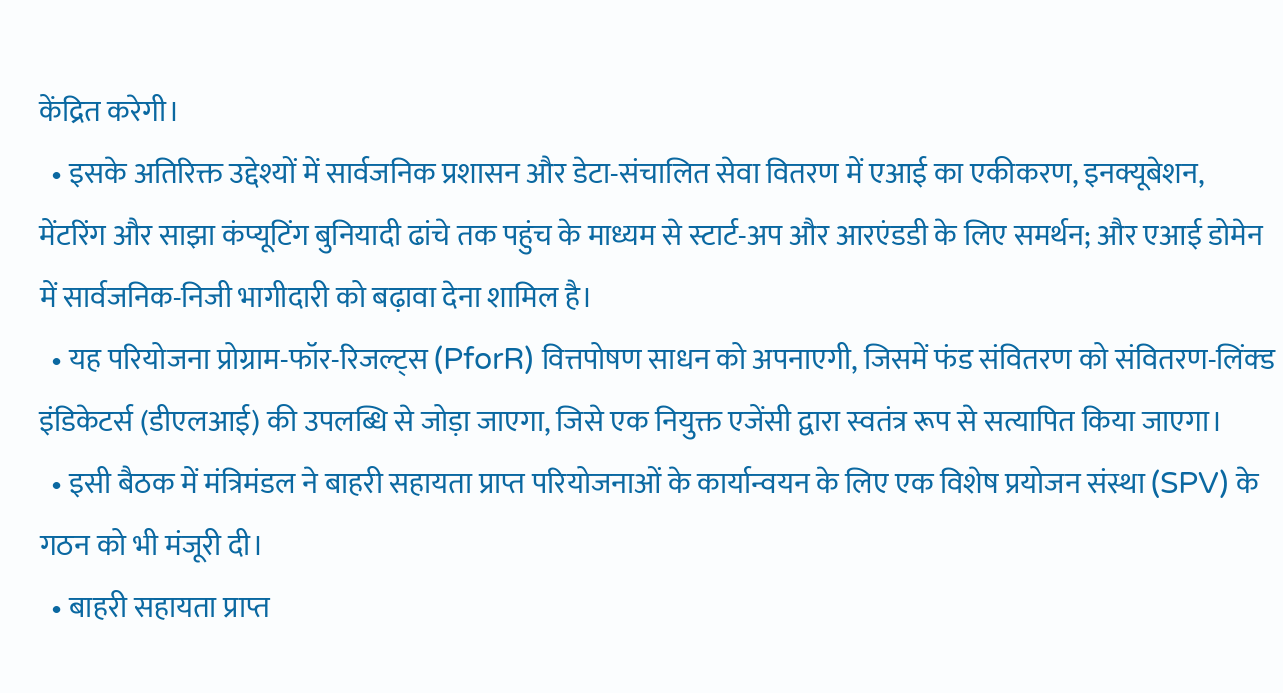केंद्रित करेगी।
  • इसके अतिरिक्त उद्देश्यों में सार्वजनिक प्रशासन और डेटा-संचालित सेवा वितरण में एआई का एकीकरण, इनक्यूबेशन, मेंटरिंग और साझा कंप्यूटिंग बुनियादी ढांचे तक पहुंच के माध्यम से स्टार्ट-अप और आरएंडडी के लिए समर्थन; और एआई डोमेन में सार्वजनिक-निजी भागीदारी को बढ़ावा देना शामिल है।
  • यह परियोजना प्रोग्राम-फॉर-रिजल्ट्स (PforR) वित्तपोषण साधन को अपनाएगी, जिसमें फंड संवितरण को संवितरण-लिंक्ड इंडिकेटर्स (डीएलआई) की उपलब्धि से जोड़ा जाएगा, जिसे एक नियुक्त एजेंसी द्वारा स्वतंत्र रूप से सत्यापित किया जाएगा।
  • इसी बैठक में मंत्रिमंडल ने बाहरी सहायता प्राप्त परियोजनाओं के कार्यान्वयन के लिए एक विशेष प्रयोजन संस्था (SPV) के गठन को भी मंजूरी दी।
  • बाहरी सहायता प्राप्त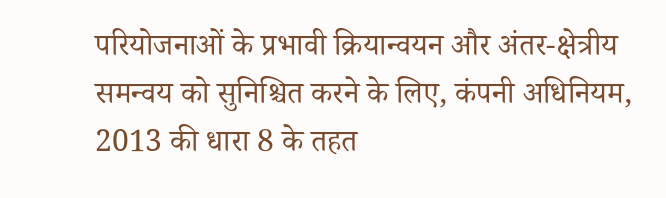परियोजनाओं के प्रभावी क्रियान्वयन और अंतर-क्षेत्रीय समन्वय को सुनिश्चित करने के लिए, कंपनी अधिनियम, 2013 की धारा 8 के तहत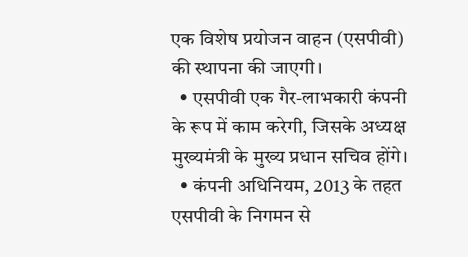एक विशेष प्रयोजन वाहन (एसपीवी) की स्थापना की जाएगी।
  • एसपीवी एक गैर-लाभकारी कंपनी के रूप में काम करेगी, जिसके अध्यक्ष मुख्यमंत्री के मुख्य प्रधान सचिव होंगे।
  • कंपनी अधिनियम, 2013 के तहत एसपीवी के निगमन से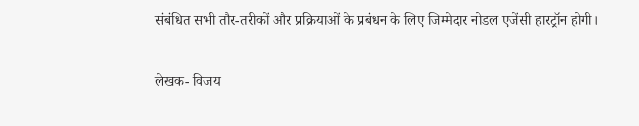संबंधित सभी तौर-तरीकों और प्रक्रियाओं के प्रबंधन के लिए जिम्मेदार नोडल एजेंसी हारट्रॉन होगी।

लेखक- विजय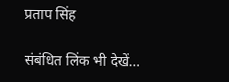प्रताप सिंह

संबंधित लिंक भी देखें…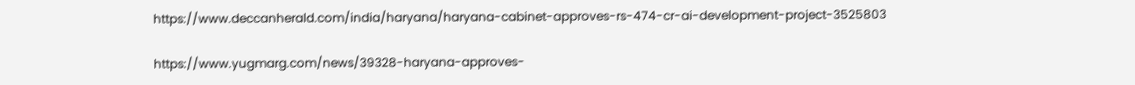https://www.deccanherald.com/india/haryana/haryana-cabinet-approves-rs-474-cr-ai-development-project-3525803

https://www.yugmarg.com/news/39328-haryana-approves-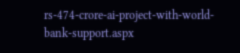rs-474-crore-ai-project-with-world-bank-support.aspx